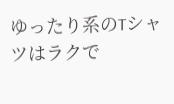ゆったり系のTシャツはラクで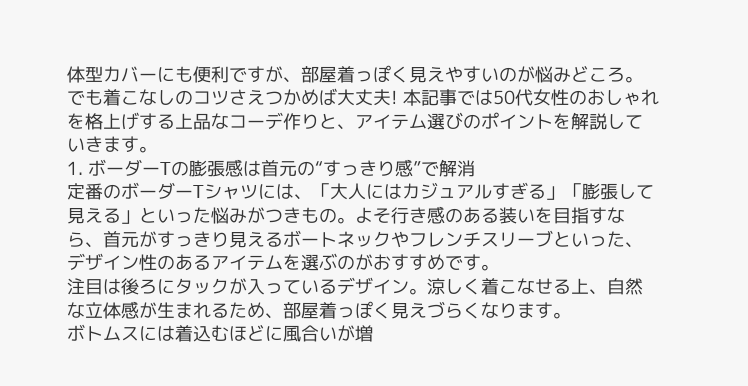体型カバーにも便利ですが、部屋着っぽく見えやすいのが悩みどころ。でも着こなしのコツさえつかめば大丈夫! 本記事では50代女性のおしゃれを格上げする上品なコーデ作りと、アイテム選びのポイントを解説していきます。
1. ボーダーTの膨張感は首元の“すっきり感”で解消
定番のボーダーTシャツには、「大人にはカジュアルすぎる」「膨張して見える」といった悩みがつきもの。よそ行き感のある装いを目指すなら、首元がすっきり見えるボートネックやフレンチスリーブといった、デザイン性のあるアイテムを選ぶのがおすすめです。
注目は後ろにタックが入っているデザイン。涼しく着こなせる上、自然な立体感が生まれるため、部屋着っぽく見えづらくなります。
ボトムスには着込むほどに風合いが増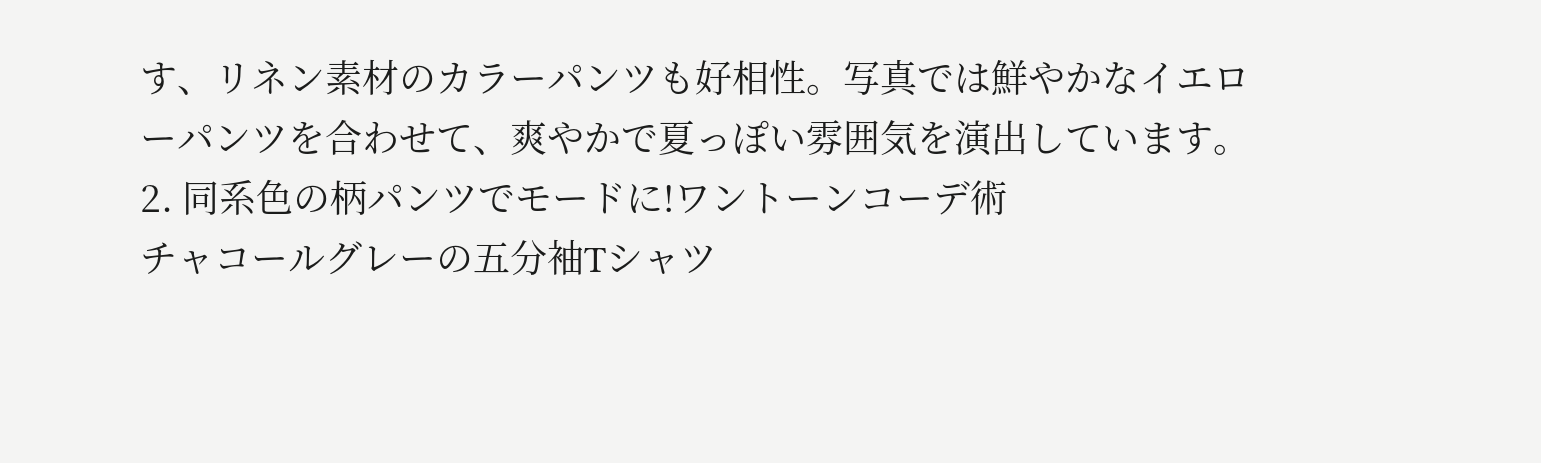す、リネン素材のカラーパンツも好相性。写真では鮮やかなイエローパンツを合わせて、爽やかで夏っぽい雰囲気を演出しています。
2. 同系色の柄パンツでモードに!ワントーンコーデ術
チャコールグレーの五分袖Tシャツ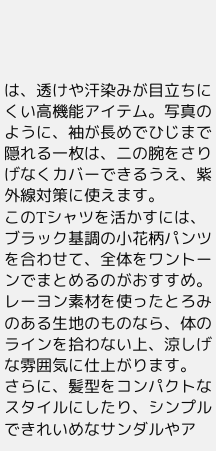は、透けや汗染みが目立ちにくい高機能アイテム。写真のように、袖が長めでひじまで隠れる一枚は、二の腕をさりげなくカバーできるうえ、紫外線対策に使えます。
このTシャツを活かすには、ブラック基調の小花柄パンツを合わせて、全体をワントーンでまとめるのがおすすめ。レーヨン素材を使ったとろみのある生地のものなら、体のラインを拾わない上、涼しげな雰囲気に仕上がります。
さらに、髪型をコンパクトなスタイルにしたり、シンプルできれいめなサンダルやア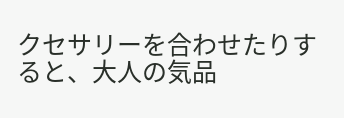クセサリーを合わせたりすると、大人の気品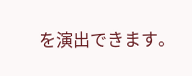を演出できます。